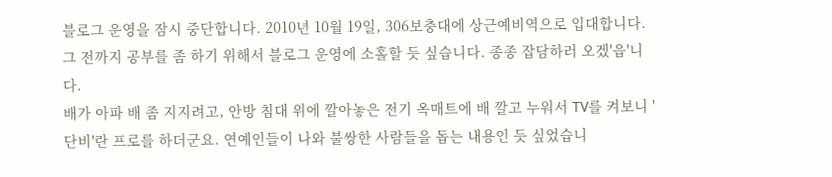블로그 운영을 잠시 중단합니다. 2010년 10월 19일, 306보충대에 상근예비역으로 입대합니다. 그 전까지 공부를 좀 하기 위해서 블로그 운영에 소홀할 듯 싶습니다. 종종 잡담하러 오겠'읍'니다.
배가 아파 배 좀 지지려고, 안방 침대 위에 깔아놓은 전기 옥매트에 배 깔고 누워서 TV를 켜보니 '단비'란 프로를 하더군요. 연예인들이 나와 불쌍한 사람들을 돕는 내용인 듯 싶었습니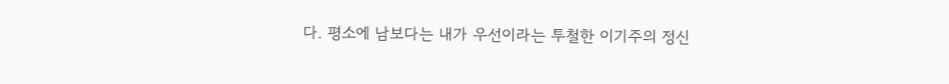다. 평소에 남보다는 내가 우선이라는 투철한 이기주의 정신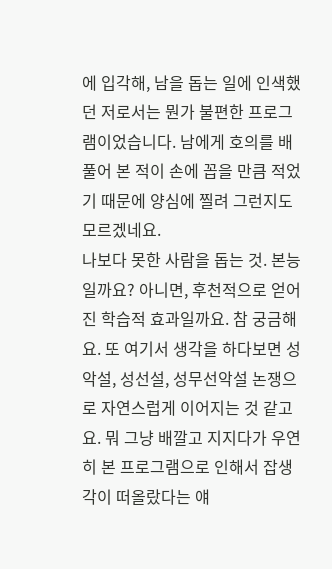에 입각해, 남을 돕는 일에 인색했던 저로서는 뭔가 불편한 프로그램이었습니다. 남에게 호의를 배풀어 본 적이 손에 꼽을 만큼 적었기 때문에 양심에 찔려 그런지도 모르겠네요.
나보다 못한 사람을 돕는 것. 본능일까요? 아니면, 후천적으로 얻어진 학습적 효과일까요. 참 궁금해요. 또 여기서 생각을 하다보면 성악설, 성선설, 성무선악설 논쟁으로 자연스럽게 이어지는 것 같고요. 뭐 그냥 배깔고 지지다가 우연히 본 프로그램으로 인해서 잡생각이 떠올랐다는 얘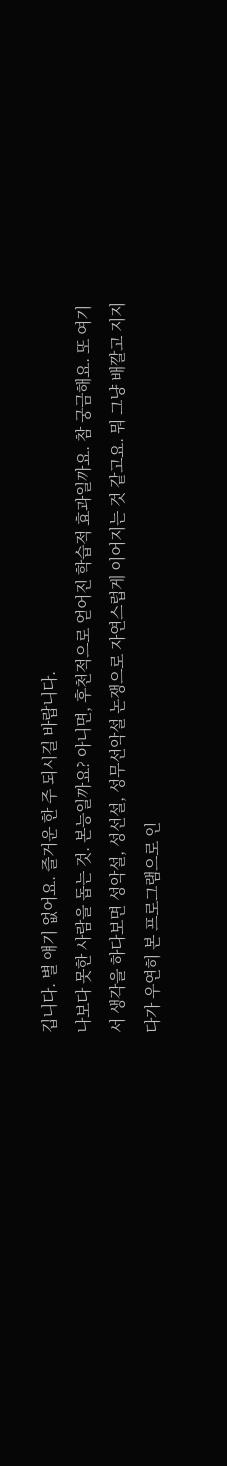깁니다. 별 얘기 없어요. 즐거운 한 주 되시길 바랍니다.
나보다 못한 사람을 돕는 것. 본능일까요? 아니면, 후천적으로 얻어진 학습적 효과일까요. 참 궁금해요. 또 여기서 생각을 하다보면 성악설, 성선설, 성무선악설 논쟁으로 자연스럽게 이어지는 것 같고요. 뭐 그냥 배깔고 지지다가 우연히 본 프로그램으로 인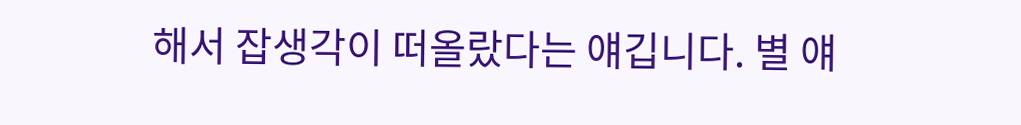해서 잡생각이 떠올랐다는 얘깁니다. 별 얘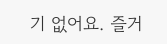기 없어요. 즐거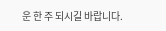운 한 주 되시길 바랍니다.